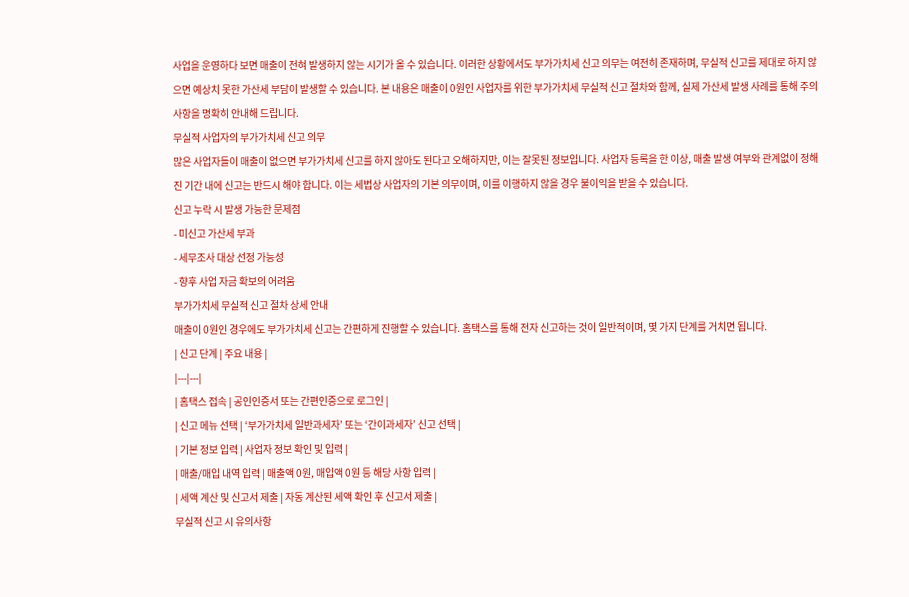사업을 운영하다 보면 매출이 전혀 발생하지 않는 시기가 올 수 있습니다. 이러한 상황에서도 부가가치세 신고 의무는 여전히 존재하며, 무실적 신고를 제대로 하지 않으면 예상치 못한 가산세 부담이 발생할 수 있습니다. 본 내용은 매출이 0원인 사업자를 위한 부가가치세 무실적 신고 절차와 함께, 실제 가산세 발생 사례를 통해 주의사항을 명확히 안내해 드립니다.
무실적 사업자의 부가가치세 신고 의무
많은 사업자들이 매출이 없으면 부가가치세 신고를 하지 않아도 된다고 오해하지만, 이는 잘못된 정보입니다. 사업자 등록을 한 이상, 매출 발생 여부와 관계없이 정해진 기간 내에 신고는 반드시 해야 합니다. 이는 세법상 사업자의 기본 의무이며, 이를 이행하지 않을 경우 불이익을 받을 수 있습니다.
신고 누락 시 발생 가능한 문제점
- 미신고 가산세 부과
- 세무조사 대상 선정 가능성
- 향후 사업 자금 확보의 어려움
부가가치세 무실적 신고 절차 상세 안내
매출이 0원인 경우에도 부가가치세 신고는 간편하게 진행할 수 있습니다. 홈택스를 통해 전자 신고하는 것이 일반적이며, 몇 가지 단계를 거치면 됩니다.
| 신고 단계 | 주요 내용 |
|---|---|
| 홈택스 접속 | 공인인증서 또는 간편인증으로 로그인 |
| 신고 메뉴 선택 | ‘부가가치세 일반과세자’ 또는 ‘간이과세자’ 신고 선택 |
| 기본 정보 입력 | 사업자 정보 확인 및 입력 |
| 매출/매입 내역 입력 | 매출액 0원, 매입액 0원 등 해당 사항 입력 |
| 세액 계산 및 신고서 제출 | 자동 계산된 세액 확인 후 신고서 제출 |
무실적 신고 시 유의사항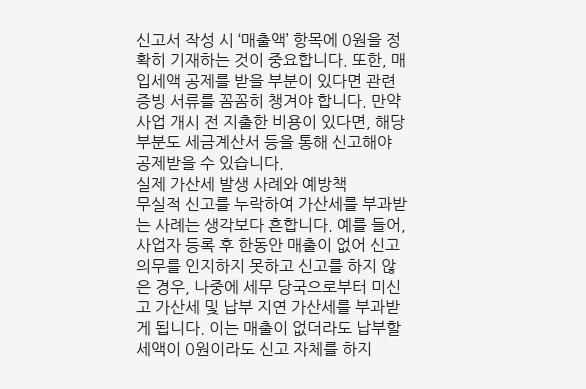신고서 작성 시 ‘매출액’ 항목에 0원을 정확히 기재하는 것이 중요합니다. 또한, 매입세액 공제를 받을 부분이 있다면 관련 증빙 서류를 꼼꼼히 챙겨야 합니다. 만약 사업 개시 전 지출한 비용이 있다면, 해당 부분도 세금계산서 등을 통해 신고해야 공제받을 수 있습니다.
실제 가산세 발생 사례와 예방책
무실적 신고를 누락하여 가산세를 부과받는 사례는 생각보다 흔합니다. 예를 들어, 사업자 등록 후 한동안 매출이 없어 신고 의무를 인지하지 못하고 신고를 하지 않은 경우, 나중에 세무 당국으로부터 미신고 가산세 및 납부 지연 가산세를 부과받게 됩니다. 이는 매출이 없더라도 납부할 세액이 0원이라도 신고 자체를 하지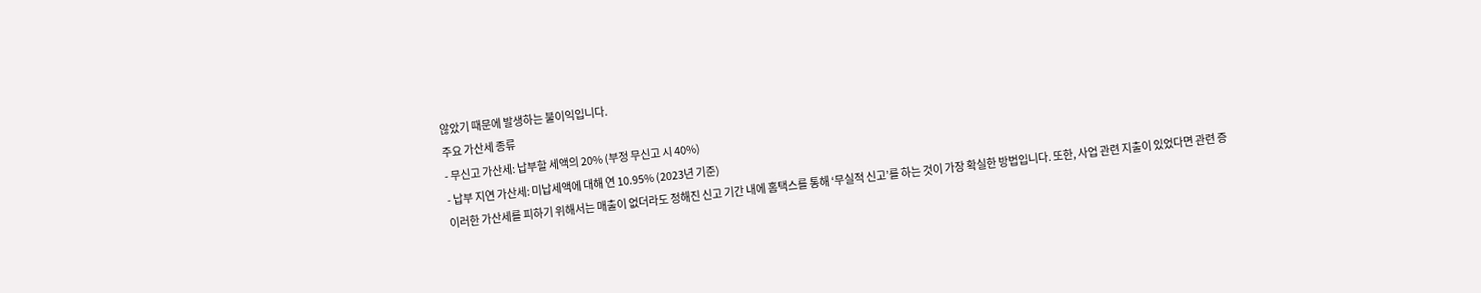않았기 때문에 발생하는 불이익입니다.
주요 가산세 종류
- 무신고 가산세: 납부할 세액의 20% (부정 무신고 시 40%)
- 납부 지연 가산세: 미납세액에 대해 연 10.95% (2023년 기준)
이러한 가산세를 피하기 위해서는 매출이 없더라도 정해진 신고 기간 내에 홈택스를 통해 ‘무실적 신고’를 하는 것이 가장 확실한 방법입니다. 또한, 사업 관련 지출이 있었다면 관련 증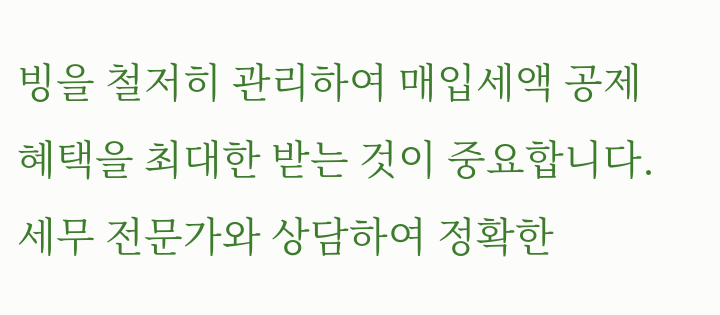빙을 철저히 관리하여 매입세액 공제 혜택을 최대한 받는 것이 중요합니다. 세무 전문가와 상담하여 정확한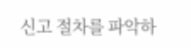신고 절차를 파악하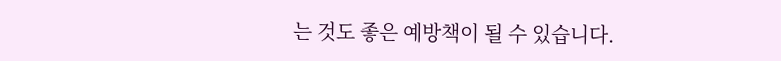는 것도 좋은 예방책이 될 수 있습니다.